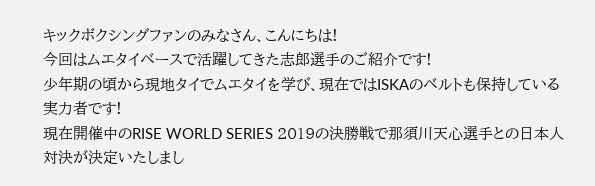キックボクシングファンのみなさん、こんにちは!
今回はムエタイベースで活躍してきた志郎選手のご紹介です!
少年期の頃から現地タイでムエタイを学び、現在ではISKAのベルトも保持している実力者です!
現在開催中のRISE WORLD SERIES 2019の決勝戦で那須川天心選手との日本人対決が決定いたしまし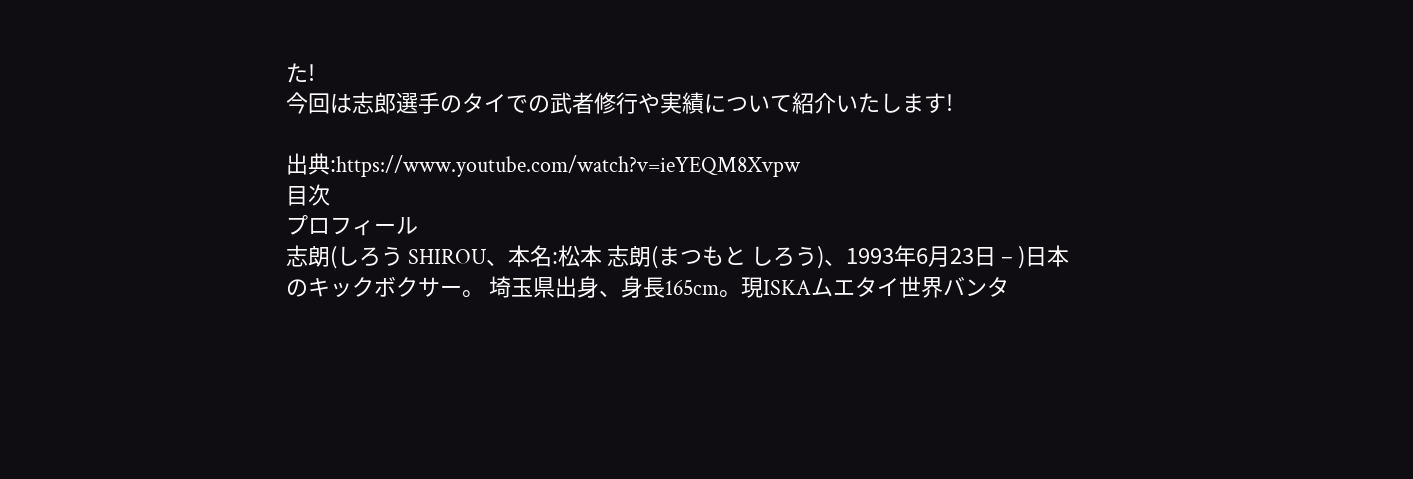た!
今回は志郎選手のタイでの武者修行や実績について紹介いたします!

出典:https://www.youtube.com/watch?v=ieYEQM8Xvpw
目次
プロフィール
志朗(しろう SHIROU、本名:松本 志朗(まつもと しろう)、1993年6月23日 – )日本のキックボクサー。 埼玉県出身、身長165cm。現ISKAムエタイ世界バンタ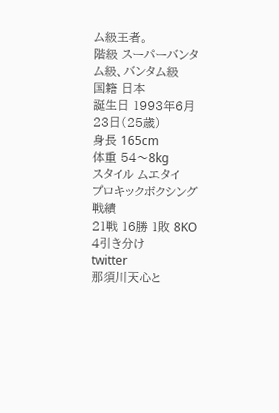ム級王者。
階級 スーパーバンタム級、バンタム級
国籍 日本
誕生日 1993年6月23日(25歳)
身長 165cm
体重 54〜8kg
スタイル ムエタイ
プロキックボクシング戦績
21戦 16勝 1敗 8KO 4引き分け
twitter
那須川天心と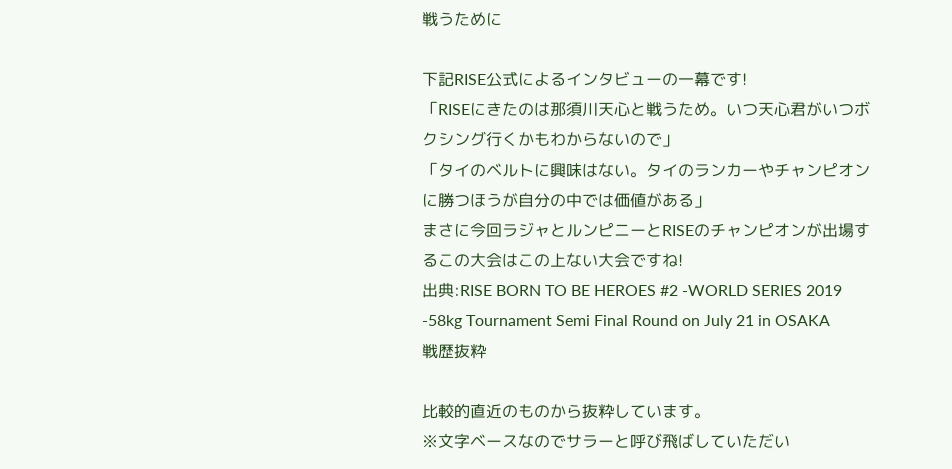戦うために

下記RISE公式によるインタビューの一幕です!
「RISEにきたのは那須川天心と戦うため。いつ天心君がいつボクシング行くかもわからないので」
「タイのベルトに興味はない。タイのランカーやチャンピオンに勝つほうが自分の中では価値がある」
まさに今回ラジャとルンピニーとRISEのチャンピオンが出場するこの大会はこの上ない大会ですね!
出典:RISE BORN TO BE HEROES #2 -WORLD SERIES 2019 -58kg Tournament Semi Final Round on July 21 in OSAKA
戦歴抜粋

比較的直近のものから抜粋しています。
※文字ベースなのでサラーと呼び飛ばしていただい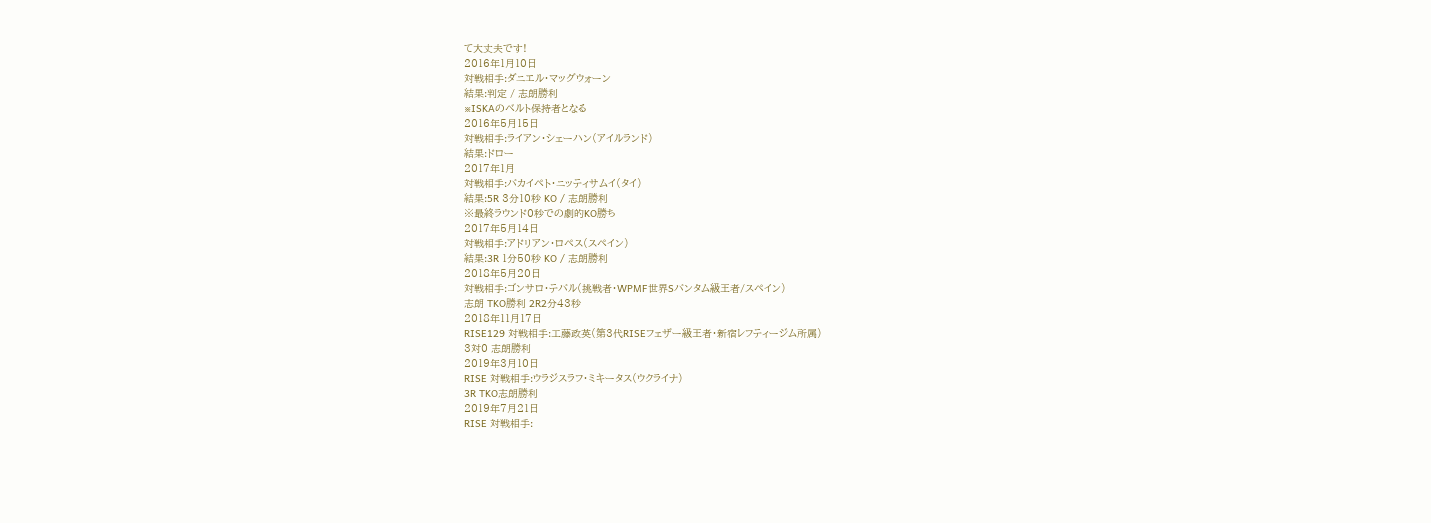て大丈夫です!
2016年1月10日
対戦相手:ダニエル・マッグウォーン
結果:判定 / 志朗勝利
※ISKAのベルト保持者となる
2016年5月15日
対戦相手:ライアン・シェーハン(アイルランド)
結果:ドロー
2017年1月
対戦相手:バカイペト・ニッティサムイ(タイ)
結果:5R 3分10秒 KO / 志朗勝利
※最終ラウンド0秒での劇的KO勝ち
2017年5月14日
対戦相手:アドリアン・ロペス(スペイン)
結果:3R 1分50秒 KO / 志朗勝利
2018年5月20日
対戦相手:ゴンサロ・テバル(挑戦者・WPMF世界Sバンタム級王者/スペイン)
志朗 TKO勝利 2R2分43秒
2018年11月17日
RISE129 対戦相手:工藤政英(第3代RISEフェザー級王者・新宿レフティージム所属)
3対0 志朗勝利
2019年3月10日
RISE 対戦相手:ウラジスラフ・ミキータス(ウクライナ)
3R TKO志朗勝利
2019年7月21日
RISE 対戦相手: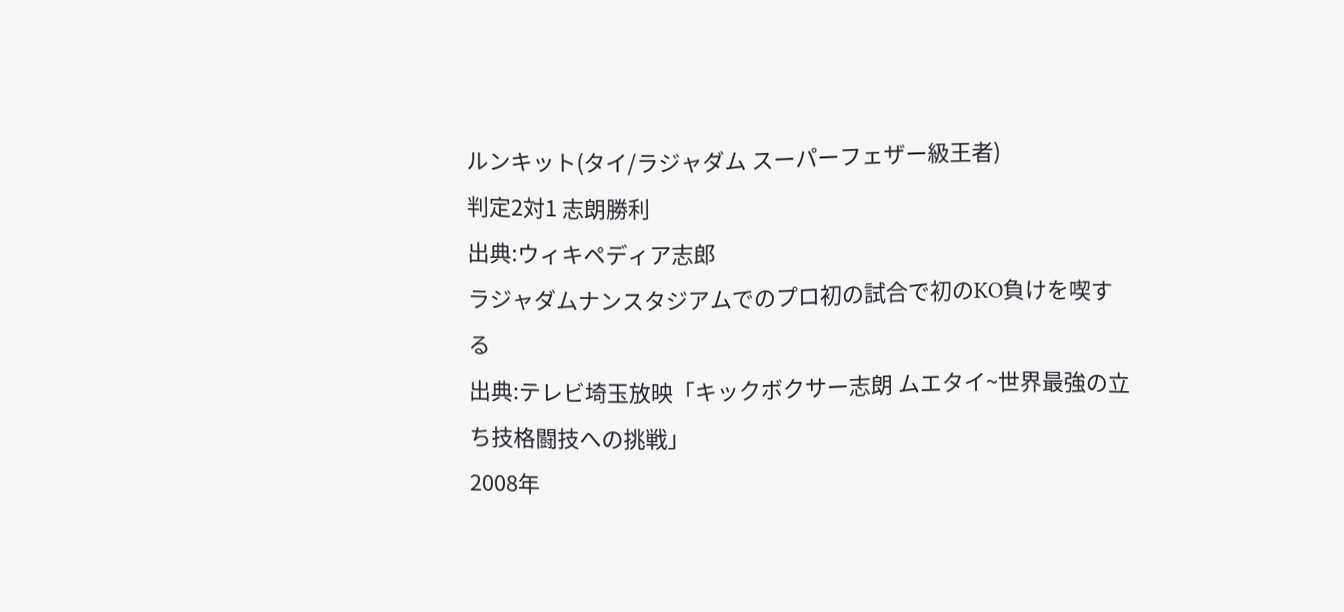ルンキット(タイ/ラジャダム スーパーフェザー級王者)
判定2対1 志朗勝利
出典:ウィキペディア志郎
ラジャダムナンスタジアムでのプロ初の試合で初のKO負けを喫する
出典:テレビ埼玉放映「キックボクサー志朗 ムエタイ~世界最強の立ち技格闘技への挑戦」
2008年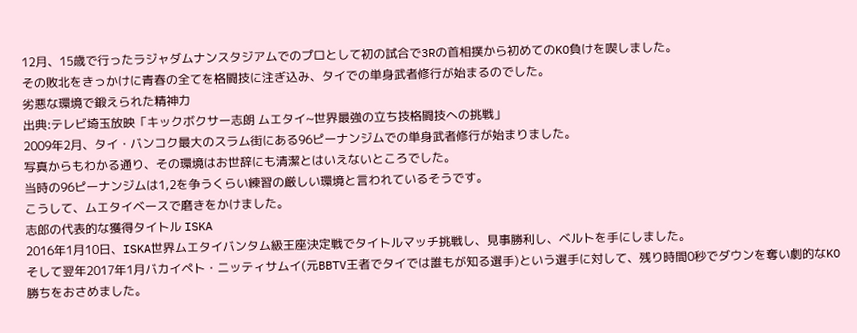12月、15歳で行ったラジャダムナンスタジアムでのプロとして初の試合で3Rの首相撲から初めてのKO負けを喫しました。
その敗北をきっかけに青春の全てを格闘技に注ぎ込み、タイでの単身武者修行が始まるのでした。
劣悪な環境で鍛えられた精神力
出典:テレビ埼玉放映「キックボクサー志朗 ムエタイ~世界最強の立ち技格闘技への挑戦」
2009年2月、タイ・バンコク最大のスラム街にある96ピーナンジムでの単身武者修行が始まりました。
写真からもわかる通り、その環境はお世辞にも清潔とはいえないところでした。
当時の96ピーナンジムは1,2を争うくらい練習の厳しい環境と言われているそうです。
こうして、ムエタイベースで磨きをかけました。
志郎の代表的な獲得タイトル ISKA
2016年1月10日、ISKA世界ムエタイバンタム級王座決定戦でタイトルマッチ挑戦し、見事勝利し、ベルトを手にしました。
そして翌年2017年1月バカイペト・ニッティサムイ(元BBTV王者でタイでは誰もが知る選手)という選手に対して、残り時間0秒でダウンを奪い劇的なKO勝ちをおさめました。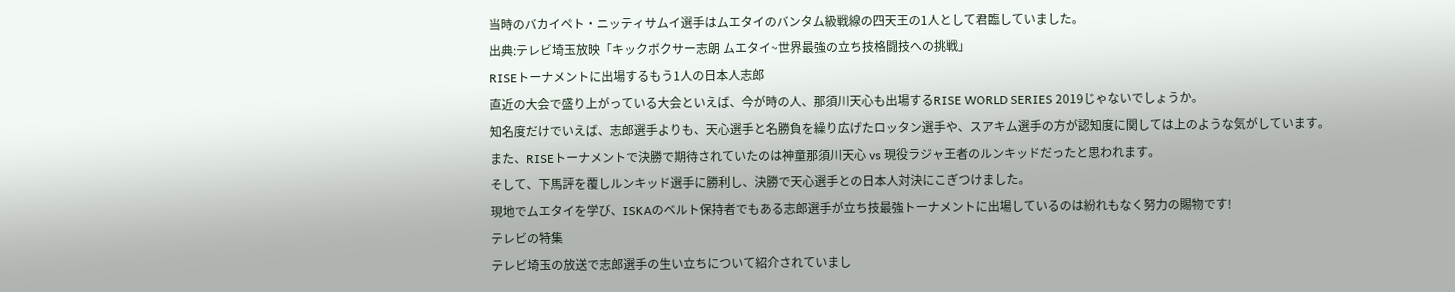当時のバカイペト・ニッティサムイ選手はムエタイのバンタム級戦線の四天王の1人として君臨していました。
出典:テレビ埼玉放映「キックボクサー志朗 ムエタイ~世界最強の立ち技格闘技への挑戦」
RISEトーナメントに出場するもう1人の日本人志郎
直近の大会で盛り上がっている大会といえば、今が時の人、那須川天心も出場するRISE WORLD SERIES 2019じゃないでしょうか。
知名度だけでいえば、志郎選手よりも、天心選手と名勝負を繰り広げたロッタン選手や、スアキム選手の方が認知度に関しては上のような気がしています。
また、RISEトーナメントで決勝で期待されていたのは神童那須川天心 vs 現役ラジャ王者のルンキッドだったと思われます。
そして、下馬評を覆しルンキッド選手に勝利し、決勝で天心選手との日本人対決にこぎつけました。
現地でムエタイを学び、ISKAのベルト保持者でもある志郎選手が立ち技最強トーナメントに出場しているのは紛れもなく努力の賜物です!
テレビの特集
テレビ埼玉の放送で志郎選手の生い立ちについて紹介されていまし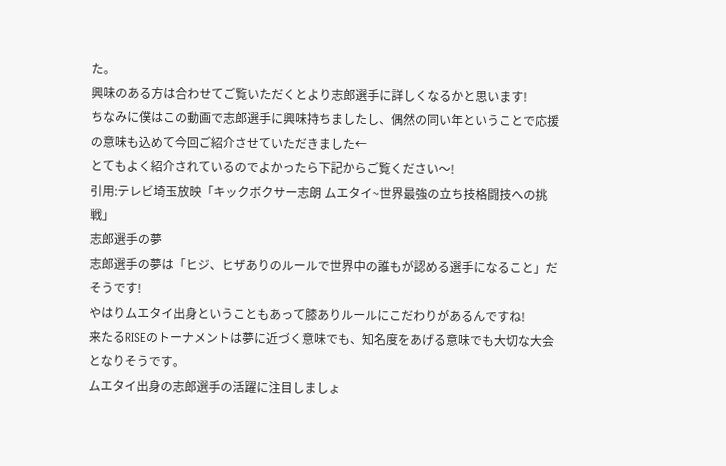た。
興味のある方は合わせてご覧いただくとより志郎選手に詳しくなるかと思います!
ちなみに僕はこの動画で志郎選手に興味持ちましたし、偶然の同い年ということで応援の意味も込めて今回ご紹介させていただきました←
とてもよく紹介されているのでよかったら下記からご覧ください〜!
引用:テレビ埼玉放映「キックボクサー志朗 ムエタイ~世界最強の立ち技格闘技への挑戦」
志郎選手の夢
志郎選手の夢は「ヒジ、ヒザありのルールで世界中の誰もが認める選手になること」だそうです!
やはりムエタイ出身ということもあって膝ありルールにこだわりがあるんですね!
来たるRISEのトーナメントは夢に近づく意味でも、知名度をあげる意味でも大切な大会となりそうです。
ムエタイ出身の志郎選手の活躍に注目しましょ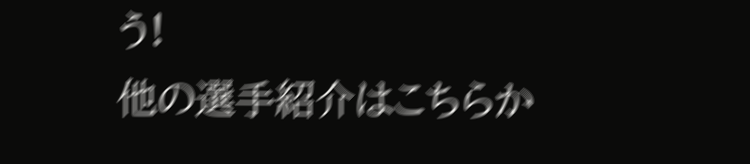う!
他の選手紹介はこちらか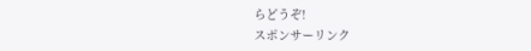らどうぞ!
スポンサーリンク